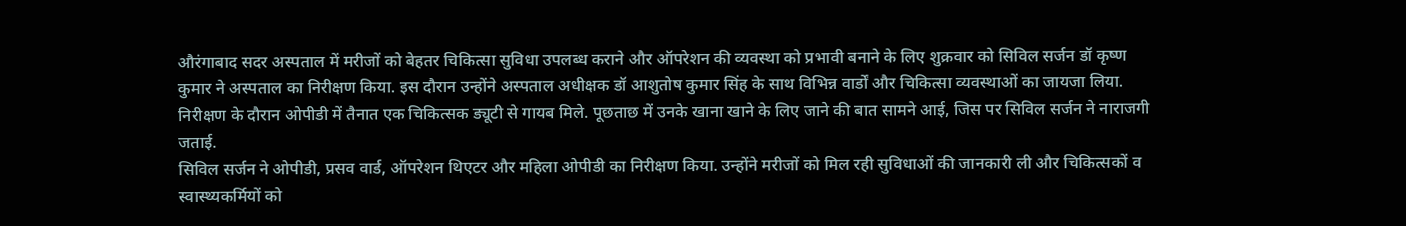औरंगाबाद सदर अस्पताल में मरीजों को बेहतर चिकित्सा सुविधा उपलब्ध कराने और ऑपरेशन की व्यवस्था को प्रभावी बनाने के लिए शुक्रवार को सिविल सर्जन डॉ कृष्ण कुमार ने अस्पताल का निरीक्षण किया. इस दौरान उन्होंने अस्पताल अधीक्षक डॉ आशुतोष कुमार सिंह के साथ विभिन्न वार्डों और चिकित्सा व्यवस्थाओं का जायजा लिया. निरीक्षण के दौरान ओपीडी में तैनात एक चिकित्सक ड्यूटी से गायब मिले. पूछताछ में उनके खाना खाने के लिए जाने की बात सामने आई, जिस पर सिविल सर्जन ने नाराजगी जताई.
सिविल सर्जन ने ओपीडी, प्रसव वार्ड, ऑपरेशन थिएटर और महिला ओपीडी का निरीक्षण किया. उन्होंने मरीजों को मिल रही सुविधाओं की जानकारी ली और चिकित्सकों व स्वास्थ्यकर्मियों को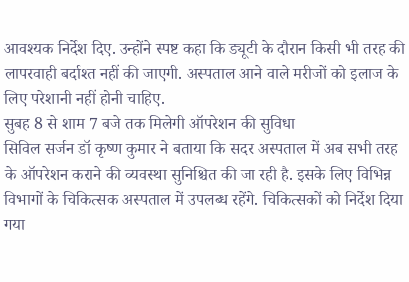आवश्यक निर्देश दिए. उन्होंने स्पष्ट कहा कि ड्यूटी के दौरान किसी भी तरह की लापरवाही बर्दाश्त नहीं की जाएगी. अस्पताल आने वाले मरीजों को इलाज के लिए परेशानी नहीं होनी चाहिए.
सुबह 8 से शाम 7 बजे तक मिलेगी ऑपरेशन की सुविधा
सिविल सर्जन डॉ कृष्ण कुमार ने बताया कि सदर अस्पताल में अब सभी तरह के ऑपरेशन कराने की व्यवस्था सुनिश्चित की जा रही है. इसके लिए विभिन्न विभागों के चिकित्सक अस्पताल में उपलब्ध रहेंगे. चिकित्सकों को निर्देश दिया गया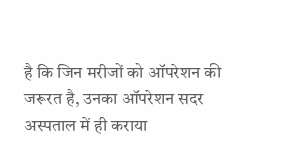है कि जिन मरीजों को ऑपरेशन की जरूरत है, उनका ऑपरेशन सदर अस्पताल में ही कराया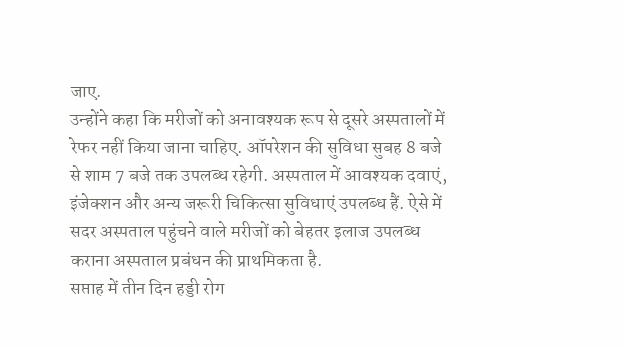जाए.
उन्होंने कहा कि मरीजों को अनावश्यक रूप से दूसरे अस्पतालों में रेफर नहीं किया जाना चाहिए. ऑपरेशन की सुविधा सुबह 8 बजे से शाम 7 बजे तक उपलब्ध रहेगी. अस्पताल में आवश्यक दवाएं, इंजेक्शन और अन्य जरूरी चिकित्सा सुविधाएं उपलब्ध हैं. ऐसे में सदर अस्पताल पहुंचने वाले मरीजों को बेहतर इलाज उपलब्ध कराना अस्पताल प्रबंधन की प्राथमिकता है.
सप्ताह में तीन दिन हड्डी रोग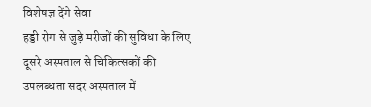विशेषज्ञ देंगे सेवा
हड्डी रोग से जुड़े मरीजों की सुविधा के लिए दूसरे अस्पताल से चिकित्सकों की उपलब्धता सदर अस्पताल में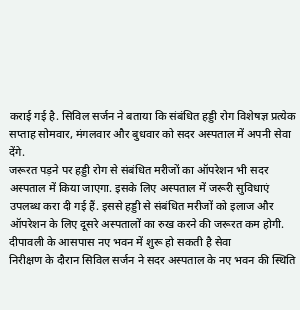कराई गई है. सिविल सर्जन ने बताया कि संबंधित हड्डी रोग विशेषज्ञ प्रत्येक सप्ताह सोमवार, मंगलवार और बुधवार को सदर अस्पताल में अपनी सेवा देंगे.
जरूरत पड़ने पर हड्डी रोग से संबंधित मरीजों का ऑपरेशन भी सदर अस्पताल में किया जाएगा. इसके लिए अस्पताल में जरूरी सुविधाएं उपलब्ध करा दी गई हैं. इससे हड्डी से संबंधित मरीजों को इलाज और ऑपरेशन के लिए दूसरे अस्पतालों का रुख करने की जरूरत कम होगी.
दीपावली के आसपास नए भवन में शुरू हो सकती है सेवा
निरीक्षण के दौरान सिविल सर्जन ने सदर अस्पताल के नए भवन की स्थिति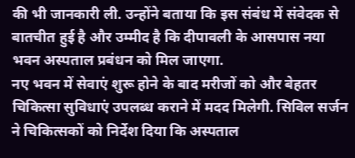की भी जानकारी ली. उन्होंने बताया कि इस संबंध में संवेदक से बातचीत हुई है और उम्मीद है कि दीपावली के आसपास नया भवन अस्पताल प्रबंधन को मिल जाएगा.
नए भवन में सेवाएं शुरू होने के बाद मरीजों को और बेहतर चिकित्सा सुविधाएं उपलब्ध कराने में मदद मिलेगी. सिविल सर्जन ने चिकित्सकों को निर्देश दिया कि अस्पताल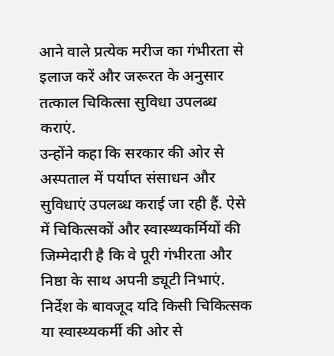आने वाले प्रत्येक मरीज का गंभीरता से इलाज करें और जरूरत के अनुसार तत्काल चिकित्सा सुविधा उपलब्ध कराएं.
उन्होंने कहा कि सरकार की ओर से अस्पताल में पर्याप्त संसाधन और सुविधाएं उपलब्ध कराई जा रही हैं. ऐसे में चिकित्सकों और स्वास्थ्यकर्मियों की जिम्मेदारी है कि वे पूरी गंभीरता और निष्ठा के साथ अपनी ड्यूटी निभाएं. निर्देश के बावजूद यदि किसी चिकित्सक या स्वास्थ्यकर्मी की ओर से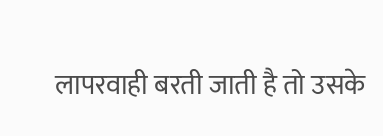लापरवाही बरती जाती है तो उसके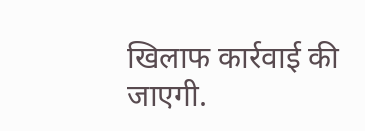खिलाफ कार्रवाई की जाएगी.